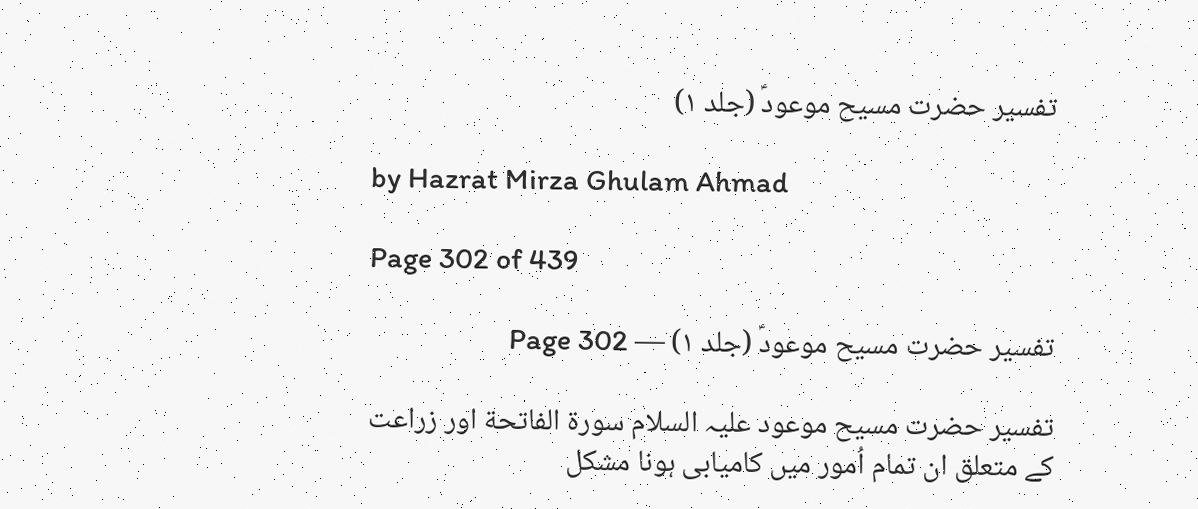تفسیر حضرت مسیح موعودؑ (جلد ۱)

by Hazrat Mirza Ghulam Ahmad

Page 302 of 439

تفسیر حضرت مسیح موعودؑ (جلد ۱) — Page 302

تفسیر حضرت مسیح موعود علیہ السلام سورة الفاتحة اور زراعت کے متعلق ان تمام اُمور میں کامیابی ہونا مشکل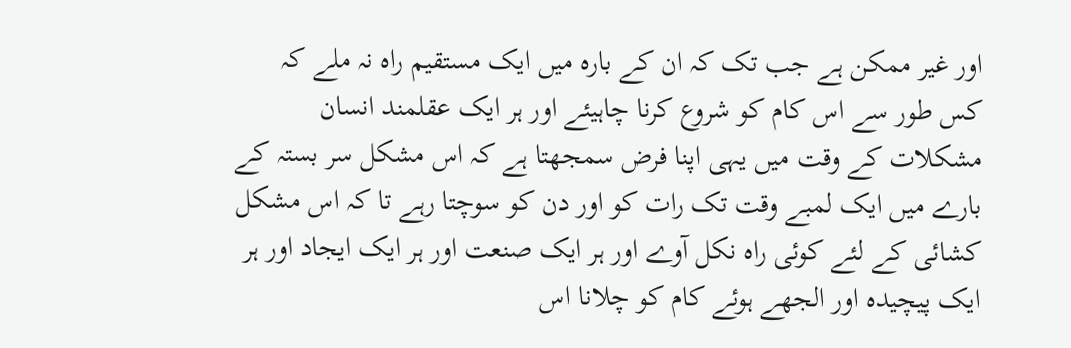اور غیر ممکن ہے جب تک کہ ان کے بارہ میں ایک مستقیم راہ نہ ملے کہ کس طور سے اس کام کو شروع کرنا چاہیئے اور ہر ایک عقلمند انسان مشکلات کے وقت میں یہی اپنا فرض سمجھتا ہے کہ اس مشکل سر بستہ کے بارے میں ایک لمبے وقت تک رات کو اور دن کو سوچتا رہے تا کہ اس مشکل کشائی کے لئے کوئی راہ نکل آوے اور ہر ایک صنعت اور ہر ایک ایجاد اور ہر ایک پیچیدہ اور الجھے ہوئے کام کو چلانا اس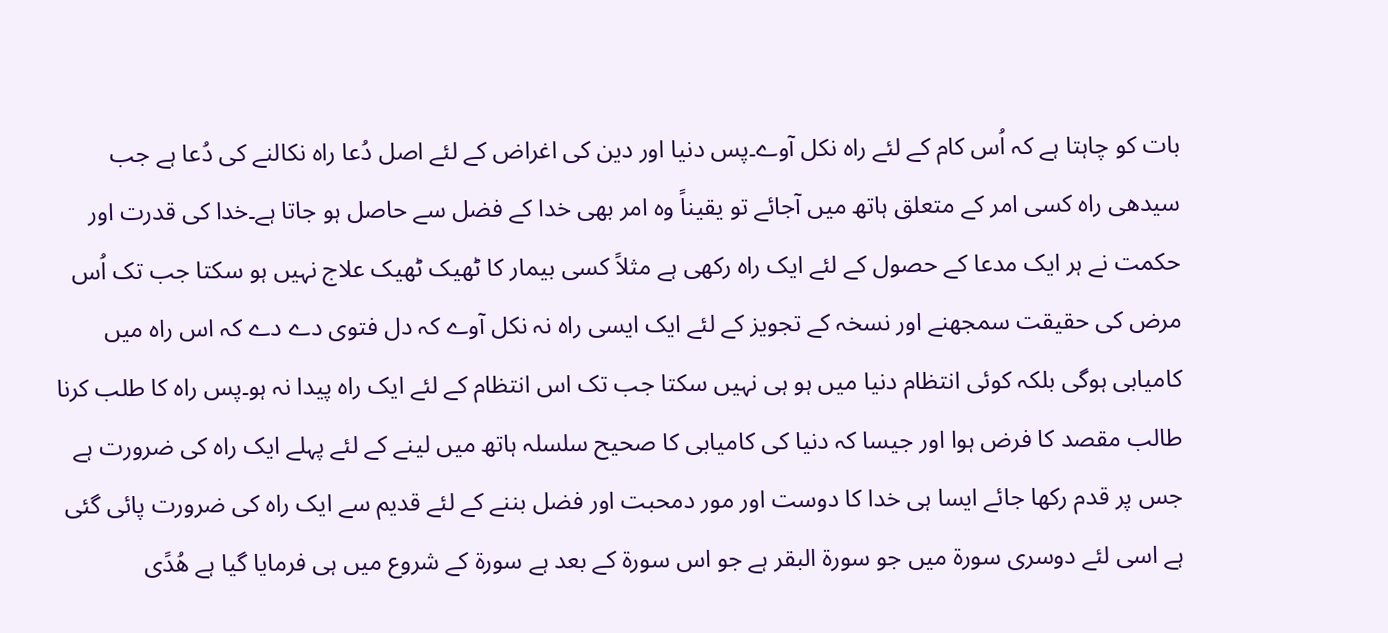بات کو چاہتا ہے کہ اُس کام کے لئے راہ نکل آوے۔پس دنیا اور دین کی اغراض کے لئے اصل دُعا راہ نکالنے کی دُعا ہے جب سیدھی راہ کسی امر کے متعلق ہاتھ میں آجائے تو یقیناً وہ امر بھی خدا کے فضل سے حاصل ہو جاتا ہے۔خدا کی قدرت اور حکمت نے ہر ایک مدعا کے حصول کے لئے ایک راہ رکھی ہے مثلاً کسی بیمار کا ٹھیک ٹھیک علاج نہیں ہو سکتا جب تک اُس مرض کی حقیقت سمجھنے اور نسخہ کے تجویز کے لئے ایک ایسی راہ نہ نکل آوے کہ دل فتوی دے دے کہ اس راہ میں کامیابی ہوگی بلکہ کوئی انتظام دنیا میں ہو ہی نہیں سکتا جب تک اس انتظام کے لئے ایک راہ پیدا نہ ہو۔پس راہ کا طلب کرنا طالب مقصد کا فرض ہوا اور جیسا کہ دنیا کی کامیابی کا صحیح سلسلہ ہاتھ میں لینے کے لئے پہلے ایک راہ کی ضرورت ہے جس پر قدم رکھا جائے ایسا ہی خدا کا دوست اور مور دمحبت اور فضل بننے کے لئے قدیم سے ایک راہ کی ضرورت پائی گئی ہے اسی لئے دوسری سورۃ میں جو سورۃ البقر ہے جو اس سورۃ کے بعد ہے سورۃ کے شروع میں ہی فرمایا گیا ہے هُدًى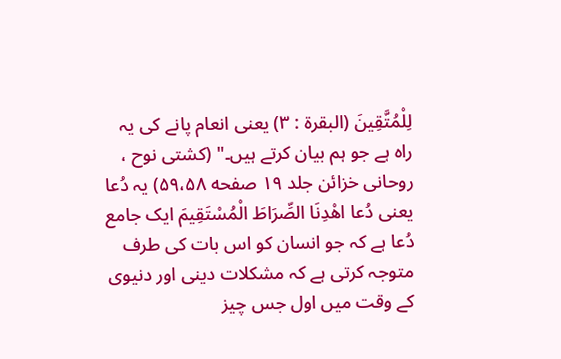لِلْمُتَّقِينَ (البقرة : ٣) یعنی انعام پانے کی یہ راہ ہے جو ہم بیان کرتے ہیں۔" (کشتی نوح ، روحانی خزائن جلد ۱۹ صفحه ۵۹،۵۸) یہ دُعا یعنی دُعا اهْدِنَا الصِّرَاطَ الْمُسْتَقِيمَ ایک جامع دُعا ہے کہ جو انسان کو اس بات کی طرف متوجہ کرتی ہے کہ مشکلات دینی اور دنیوی کے وقت میں اول جس چیز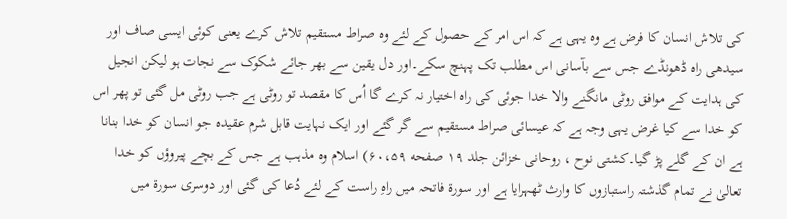کی تلاش انسان کا فرض ہے وہ یہی ہے کہ اس امر کے حصول کے لئے وہ صراط مستقیم تلاش کرے یعنی کوئی ایسی صاف اور سیدھی راہ ڈھونڈے جس سے بآسانی اس مطلب تک پہنچ سکے۔اور دل یقین سے بھر جائے شکوک سے نجات ہو لیکن انجیل کی ہدایت کے موافق روٹی مانگنے والا خدا جوئی کی راہ اختیار نہ کرے گا اُس کا مقصد تو روٹی ہے جب روٹی مل گئی تو پھر اس کو خدا سے کیا غرض یہی وجہ ہے کہ عیسائی صراط مستقیم سے گر گئے اور ایک نہایت قابل شرم عقیدہ جو انسان کو خدا بنانا ہے ان کے گلے پڑ گیا۔کشتی نوح ، روحانی خزائن جلد ۱۹ صفحه ۶۰،۵۹) اسلام وہ مذہب ہے جس کے بچے پیروؤں کو خدا تعالیٰ نے تمام گذشتہ راستبازوں کا وارث ٹھہرایا ہے اور سورۃ فاتحہ میں راہِ راست کے لئے دُعا کی گئی اور دوسری سورۃ میں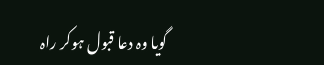گویا وہ دعا قبول ہوکر راہ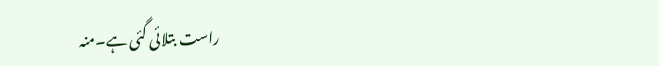راست بتلائی گئی ہے۔منہ